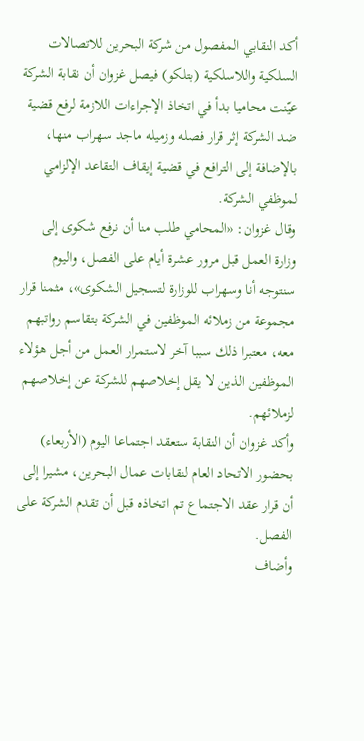أكد النقابي المفصول من شركة البحرين للاتصالات السلكية واللاسلكية (بتلكو) فيصل غزوان أن نقابة الشركة عيّنت محاميا بدأ في اتخاذ الإجراءات اللازمة لرفع قضية ضد الشركة إثر قرار فصله وزميله ماجد سهراب منها، بالإضافة إلى الترافع في قضية إيقاف التقاعد الإلزامي لموظفي الشركة.
وقال غزوان: «المحامي طلب منا أن نرفع شكوى إلى وزارة العمل قبل مرور عشرة أيام على الفصل، واليوم سنتوجه أنا وسهراب للوزارة لتسجيل الشكوى»، مثمنا قرار مجموعة من زملائه الموظفين في الشركة بتقاسم رواتبهم معه، معتبرا ذلك سببا آخر لاستمرار العمل من أجل هؤلاء الموظفين الذين لا يقل إخلاصهم للشركة عن إخلاصهم لزملائهم.
وأكد غزوان أن النقابة ستعقد اجتماعا اليوم (الأربعاء) بحضور الاتحاد العام لنقابات عمال البحرين، مشيرا إلى أن قرار عقد الاجتماع تم اتخاذه قبل أن تقدم الشركة على الفصل.
وأضاف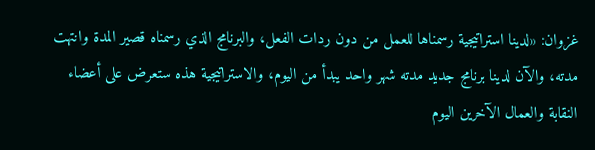غزوان: «لدينا استراتيجية رسمناها للعمل من دون ردات الفعل، والبرنامج الذي رسمناه قصير المدة وانتهت مدته، والآن لدينا برنامج جديد مدته شهر واحد يبدأ من اليوم، والاستراتيجية هذه ستعرض على أعضاء النقابة والعمال الآخرين اليوم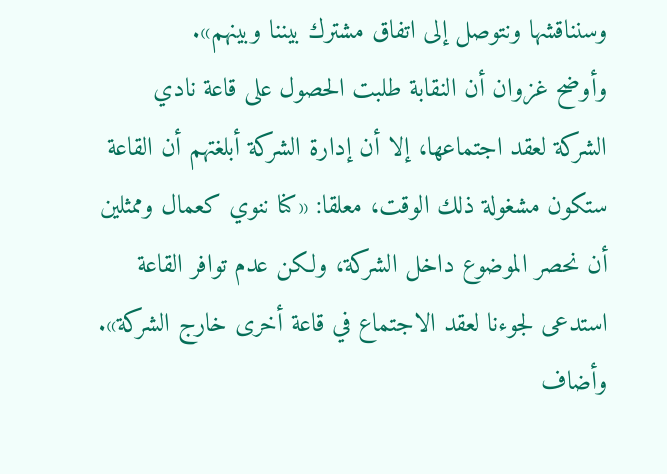وسنناقشها ونتوصل إلى اتفاق مشترك بيننا وبينهم».
وأوضح غزوان أن النقابة طلبت الحصول على قاعة نادي الشركة لعقد اجتماعها، إلا أن إدارة الشركة أبلغتهم أن القاعة ستكون مشغولة ذلك الوقت، معلقا: «كنا ننوي كعمال وممثلين أن نحصر الموضوع داخل الشركة، ولكن عدم توافر القاعة استدعى لجوءنا لعقد الاجتماع في قاعة أخرى خارج الشركة».
وأضاف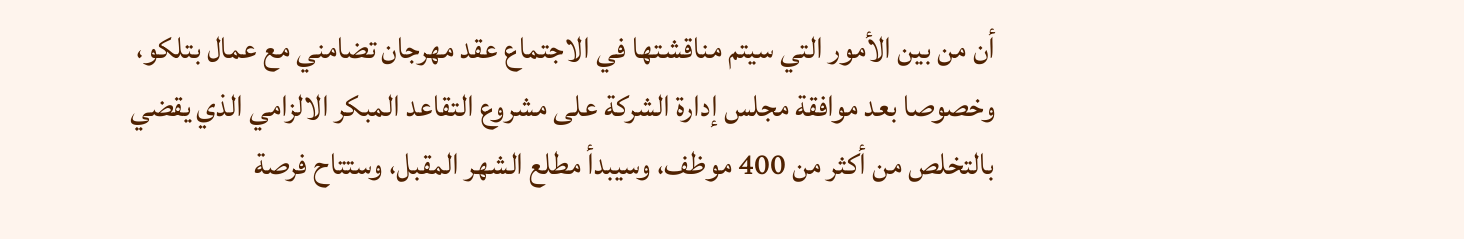أن من بين الأمور التي سيتم مناقشتها في الاجتماع عقد مهرجان تضامني مع عمال بتلكو، وخصوصا بعد موافقة مجلس إدارة الشركة على مشروع التقاعد المبكر الالزامي الذي يقضي بالتخلص من أكثر من 400 موظف، وسيبدأ مطلع الشهر المقبل، وستتاح فرصة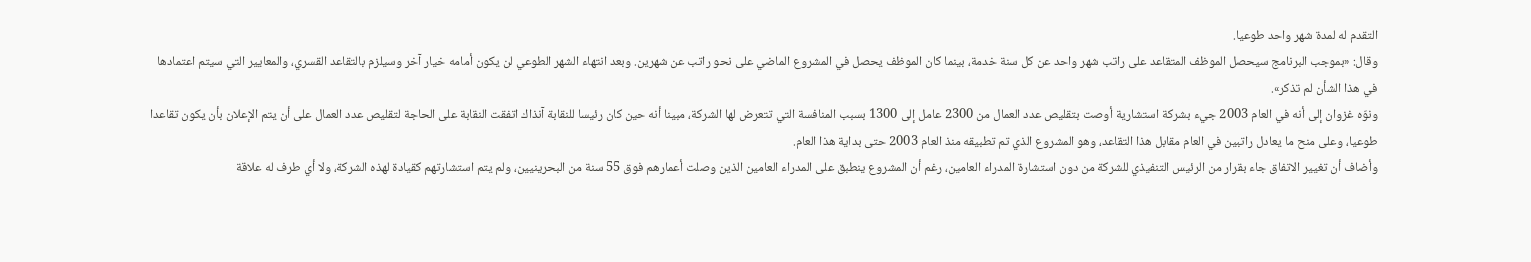التقدم له لمدة شهر واحد طوعيا.
وقال: «بموجب البرنامج سيحصل الموظف المتقاعد على راتب شهر واحد عن كل سنة خدمة، بينما كان الموظف يحصل في المشروع الماضي على نحو راتب عن شهرين. وبعد انتهاء الشهر الطوعي لن يكون أمامه خيار آخر وسيلزم بالتقاعد القسري، والمعايير التي سيتم اعتمادها في هذا الشأن لم تذكر».
ونوّه غزوان إلى أنه في العام 2003 جيء بشركة استشارية أوصت بتقليص عدد العمال من 2300 عامل إلى 1300 بسبب المنافسة التي تتعرض لها الشركة، مبينا أنه حين كان رئيسا للنقابة آنذاك اتفقت النقابة على الحاجة لتقليص عدد العمال على أن يتم الإعلان بأن يكون تقاعدا طوعيا، وعلى منح ما يعادل راتبين في العام مقابل هذا التقاعد، وهو المشروع الذي تم تطبيقه منذ العام 2003 حتى بداية هذا العام.
وأضاف أن تغيير الاتفاق جاء بقرار من الرئيس التنفيذي للشركة من دون استشارة المدراء العامين، رغم أن المشروع ينطبق على المدراء العامين الذين وصلت أعمارهم فوق 55 سنة من البحرينيين، ولم يتم استشارتهم كقيادة لهذه الشركة، ولا أي طرف له علاقة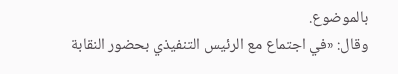بالموضوع.
وقال: «في اجتماع مع الرئيس التنفيذي بحضور النقابة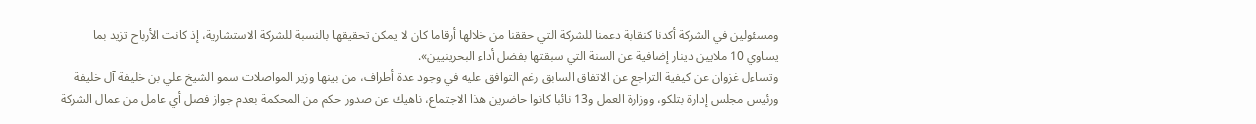ومسئولين في الشركة أكدنا كنقابة دعمنا للشركة التي حققنا من خلالها أرقاما كان لا يمكن تحقيقها بالنسبة للشركة الاستشارية، إذ كانت الأرباح تزيد بما يساوي 10 ملايين دينار إضافية عن السنة التي سبقتها بفضل أداء البحرينيين».
وتساءل غزوان عن كيفية التراجع عن الاتفاق السابق رغم التوافق عليه في وجود عدة أطراف، من بينها وزير المواصلات سمو الشيخ علي بن خليفة آل خليفة ورئيس مجلس إدارة بتلكو، ووزارة العمل و13 نائبا كانوا حاضرين هذا الاجتماع، ناهيك عن صدور حكم من المحكمة بعدم جواز فصل أي عامل من عمال الشركة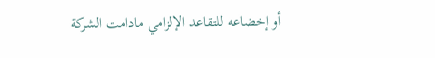أو إخضاعه للتقاعد الإلزامي مادامت الشركة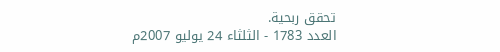تحقق ربحية.
العدد 1783 - الثلثاء 24 يوليو 2007م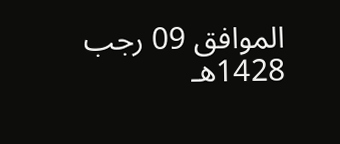الموافق 09 رجب 1428هـ